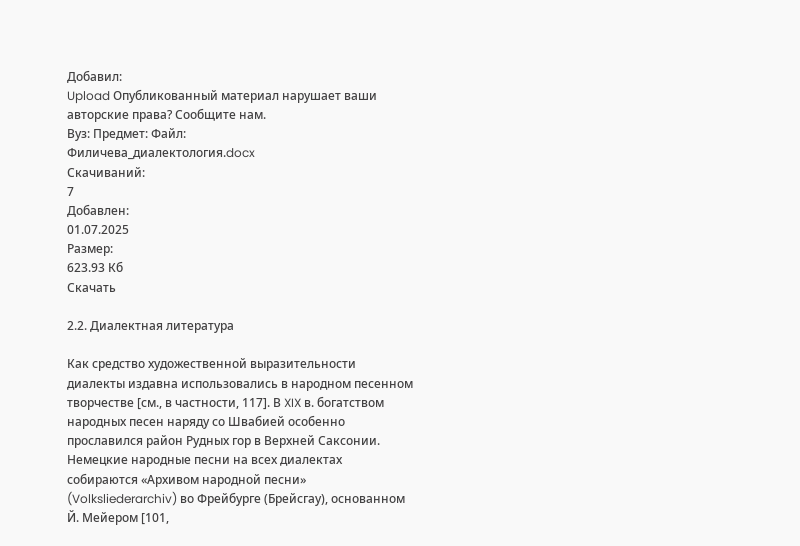Добавил:
Upload Опубликованный материал нарушает ваши авторские права? Сообщите нам.
Вуз: Предмет: Файл:
Филичева_диалектология.docx
Скачиваний:
7
Добавлен:
01.07.2025
Размер:
623.93 Кб
Скачать

2.2. Диалектная литература

Как средство художественной выразительности диалекты издавна использовались в народном песенном творчестве [см., в частности, 117]. В XIX в. богатством народных песен наряду со Швабией особенно прославился район Рудных гор в Верхней Саксонии. Немецкие народные песни на всех диалектах собираются «Архивом народной песни» (Volksliederarchiv) во Фрейбурге (Брейсгау), основанном Й. Мейером [101,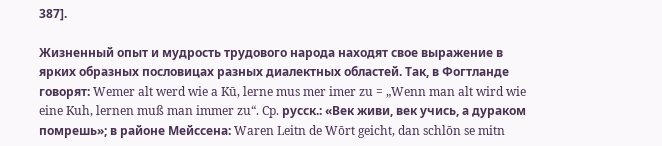387].

Жизненный опыт и мудрость трудового народа находят свое выражение в ярких образных пословицах разных диалектных областей. Так, в Фогтланде говорят: Wemer alt werd wie a Kū, lerne mus mer imer zu = „Wenn man alt wird wie eine Kuh, lernen muß man immer zu“. Cp. русск.: «Век живи, век учись, а дураком помрешь»; в районе Мейссена: Waren Leitn de Wōrt geicht, dan schlōn se mitn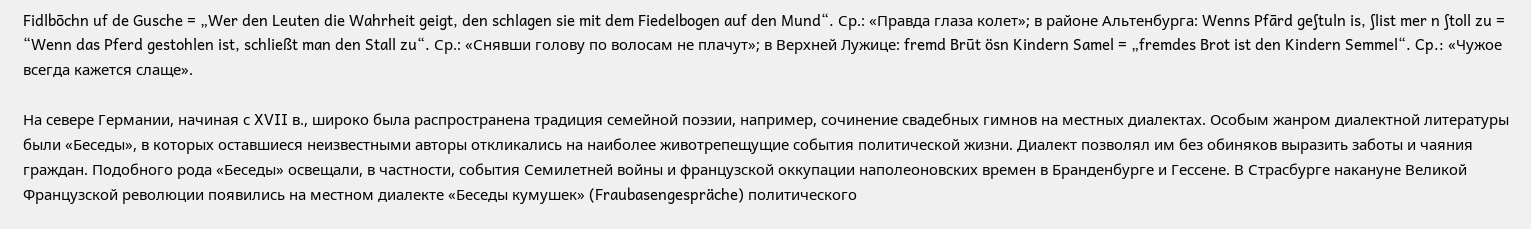Fidlbōchn uf de Gusche = „Wer den Leuten die Wahrheit geigt, den schlagen sie mit dem Fiedelbogen auf den Mund“. Ср.: «Правда глаза колет»; в районе Альтенбурга: Wenns Pfārd geʃtuln is, ʃlist mer n ʃtoll zu = “Wenn das Pferd gestohlen ist, schließt man den Stall zu“. Ср.: «Снявши голову по волосам не плачут»; в Верхней Лужице: fremd Brūt ösn Kindern Samel = „fremdes Brot ist den Kindern Semmel“. Cp.: «Чужое всегда кажется слаще».

На севере Германии, начиная с XVII в., широко была распространена традиция семейной поэзии, например, сочинение свадебных гимнов на местных диалектах. Особым жанром диалектной литературы были «Беседы», в которых оставшиеся неизвестными авторы откликались на наиболее животрепещущие события политической жизни. Диалект позволял им без обиняков выразить заботы и чаяния граждан. Подобного рода «Беседы» освещали, в частности, события Семилетней войны и французской оккупации наполеоновских времен в Бранденбурге и Гессене. В Страсбурге накануне Великой Французской революции появились на местном диалекте «Беседы кумушек» (Fraubasengespräche) политического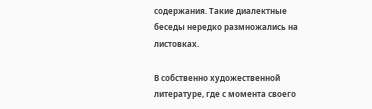содержания. Такие диалектные беседы нередко размножались на листовках.

В собственно художественной литературе, где с момента своего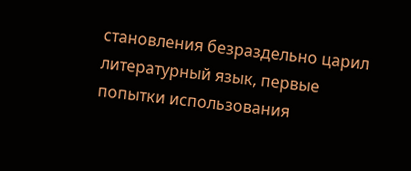становления безраздельно царил литературный язык, первые попытки использования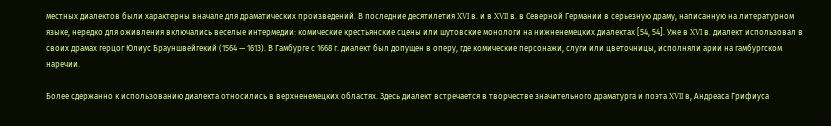местных диалектов были характерны вначале для драматических произведений. В последние десятилетия XVI в. и в XVII в. в Северной Германии в серьезную драму, написанную на литературном языке, нередко для оживления включались веселые интермедии: комические крестьянские сцены или шутовские монологи на нижненемецких диалектах [54, 54]. Уже в XVI в. диалект использовал в своих драмах герцог Юлиус Брауншвейгекий (1564 — 1613). В Гамбурге с 1668 г. диалект был допущен в оперу, где комические персонажи, слуги или цветочницы, исполняли арии на гамбургском наречии.

Более сдержанно к использованию диалекта относились в верхненемецких областях. Здесь диалект встречается в творчестве значительного драматурга и поэта XVII в, Андреаса Грифиуса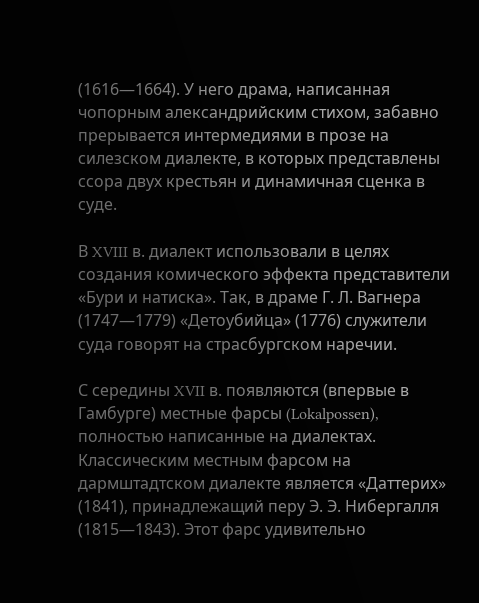(1616—1664). У него драма, написанная чопорным александрийским стихом, забавно прерывается интермедиями в прозе на силезском диалекте, в которых представлены ссора двух крестьян и динамичная сценка в суде.

В XVIII в. диалект использовали в целях создания комического эффекта представители «Бури и натиска». Так, в драме Г. Л. Вагнера (1747—1779) «Детоубийца» (1776) служители суда говорят на страсбургском наречии.

С середины XVII в. появляются (впервые в Гамбурге) местные фарсы (Lokalpossen), полностью написанные на диалектах. Классическим местным фарсом на дармштадтском диалекте является «Даттерих» (1841), принадлежащий перу Э. Э. Нибергалля (1815—1843). Этот фарс удивительно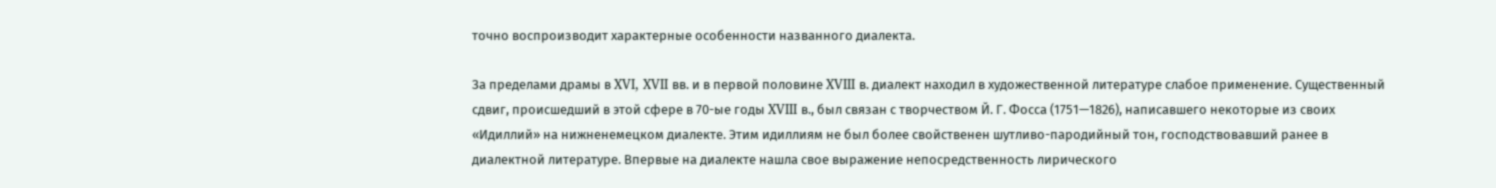точно воспроизводит характерные особенности названного диалекта.

За пределами драмы в XVI, XVII вв. и в первой половине XVIII в. диалект находил в художественной литературе слабое применение. Существенный сдвиг, происшедший в этой сфере в 70-ые годы XVIII в., был связан с творчеством Й. Г. Фосса (1751—1826), написавшего некоторые из своих «Идиллий» на нижненемецком диалекте. Этим идиллиям не был более свойственен шутливо-пародийный тон, господствовавший ранее в диалектной литературе. Впервые на диалекте нашла свое выражение непосредственность лирического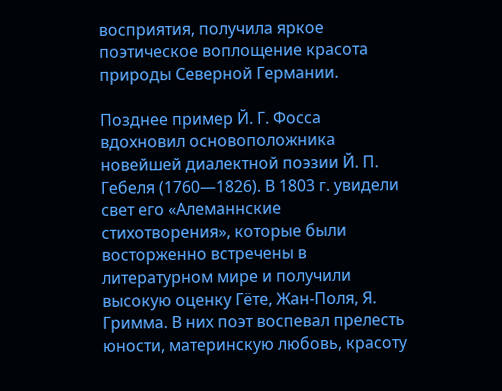восприятия, получила яркое поэтическое воплощение красота природы Северной Германии.

Позднее пример Й. Г. Фосса вдохновил основоположника новейшей диалектной поэзии Й. П. Гебеля (1760—1826). В 1803 г. увидели свет его «Алеманнские стихотворения», которые были восторженно встречены в литературном мире и получили высокую оценку Гёте, Жан-Поля, Я. Гримма. В них поэт воспевал прелесть юности, материнскую любовь, красоту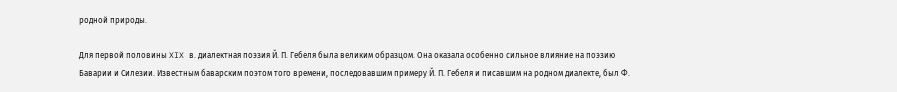родной природы.

Для первой половины XIX в. диалектная поэзия Й. П. Гебеля была великим образцом. Она оказала особенно сильное влияние на поэзию Баварии и Силезии. Известным баварским поэтом того времени, последовавшим примеру Й. П. Гебеля и писавшим на родном диалекте, был Ф.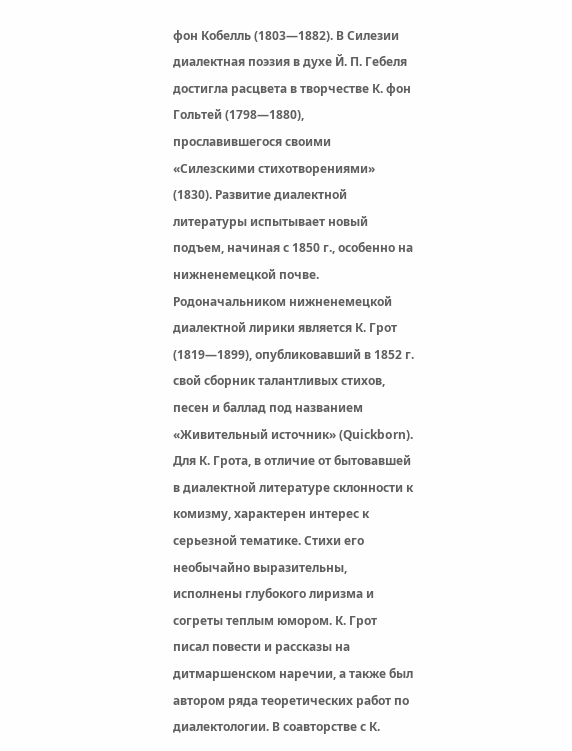фон Кобелль (1803—1882). В Силезии диалектная поэзия в духе Й. П. Гебеля достигла расцвета в творчестве К. фон Гольтей (1798—1880), прославившегося своими «Силезскими стихотворениями» (1830). Развитие диалектной литературы испытывает новый подъем, начиная с 1850 г., особенно на нижненемецкой почве. Родоначальником нижненемецкой диалектной лирики является К. Грот (1819—1899), опубликовавший в 1852 г. свой сборник талантливых стихов, песен и баллад под названием «Живительный источник» (Quickborn). Для К. Грота, в отличие от бытовавшей в диалектной литературе склонности к комизму, характерен интерес к серьезной тематике. Стихи его необычайно выразительны, исполнены глубокого лиризма и согреты теплым юмором. К. Грот писал повести и рассказы на дитмаршенском наречии, а также был автором ряда теоретических работ по диалектологии. В соавторстве с К.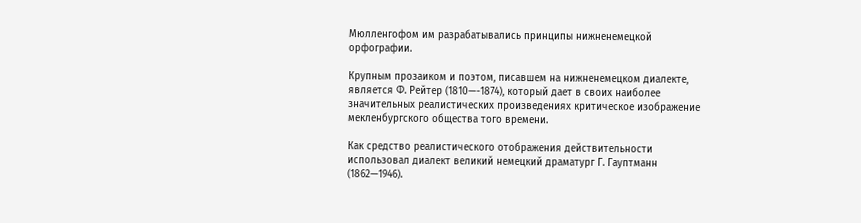Мюлленгофом им разрабатывались принципы нижненемецкой орфографии.

Крупным прозаиком и поэтом, писавшем на нижненемецком диалекте, является Ф. Рейтер (1810—-1874), который дает в своих наиболее значительных реалистических произведениях критическое изображение мекленбургского общества того времени.

Как средство реалистического отображения действительности использовал диалект великий немецкий драматург Г. Гауптманн (1862—1946).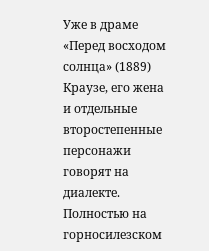Уже в драме «Перед восходом солнца» (1889) Краузе, его жена и отдельные второстепенные персонажи говорят на диалекте. Полностью на горносилезском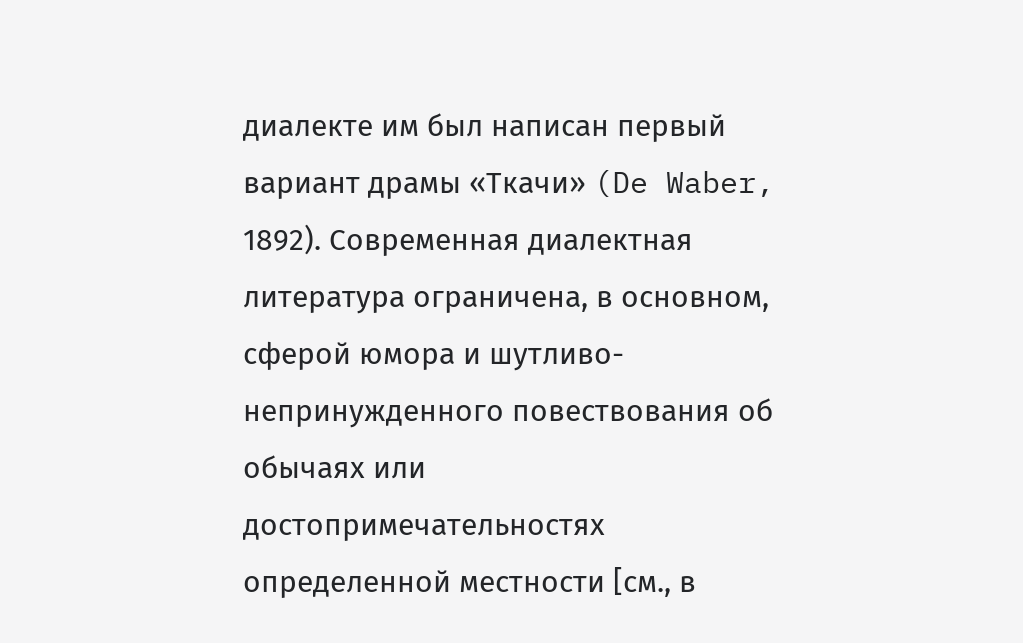диалекте им был написан первый вариант драмы «Ткачи» (De Waber, 1892). Современная диалектная литература ограничена, в основном, сферой юмора и шутливо-непринужденного повествования об обычаях или достопримечательностях определенной местности [см., в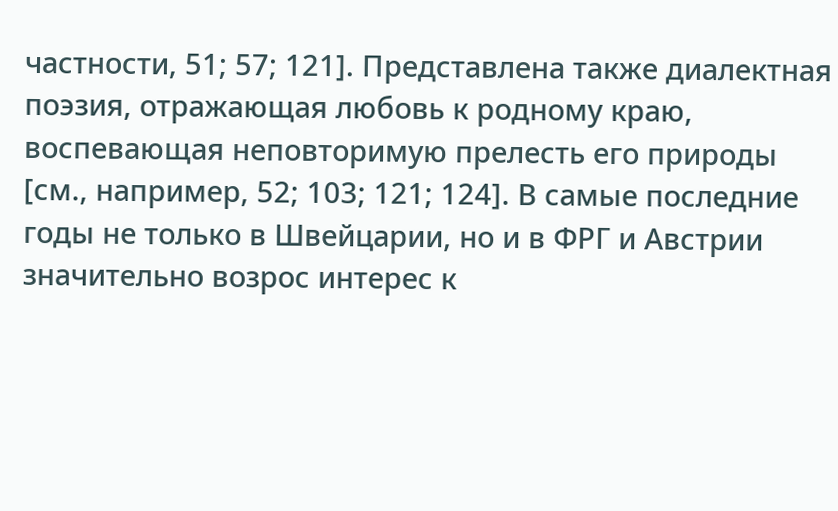частности, 51; 57; 121]. Представлена также диалектная поэзия, отражающая любовь к родному краю, воспевающая неповторимую прелесть его природы [см., например, 52; 103; 121; 124]. В самые последние годы не только в Швейцарии, но и в ФРГ и Австрии значительно возрос интерес к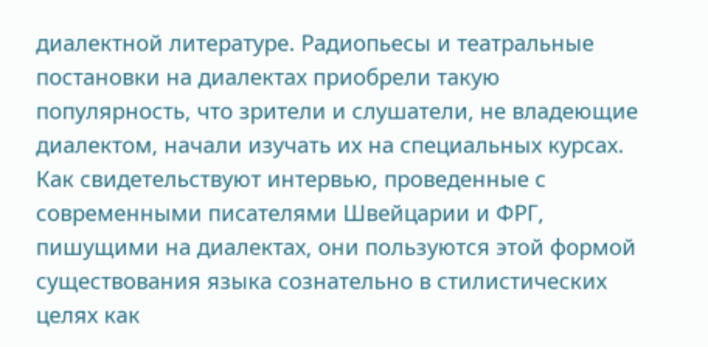диалектной литературе. Радиопьесы и театральные постановки на диалектах приобрели такую популярность, что зрители и слушатели, не владеющие диалектом, начали изучать их на специальных курсах. Как свидетельствуют интервью, проведенные с современными писателями Швейцарии и ФРГ, пишущими на диалектах, они пользуются этой формой существования языка сознательно в стилистических целях как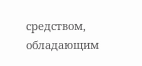средством, обладающим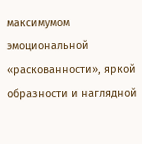максимумом эмоциональной «раскованности», яркой образности и наглядной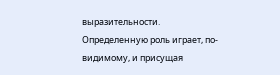выразительности. Определенную роль играет, по-видимому, и присущая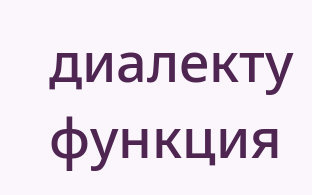диалекту функция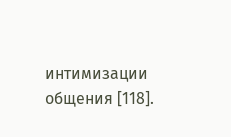интимизации общения [118].